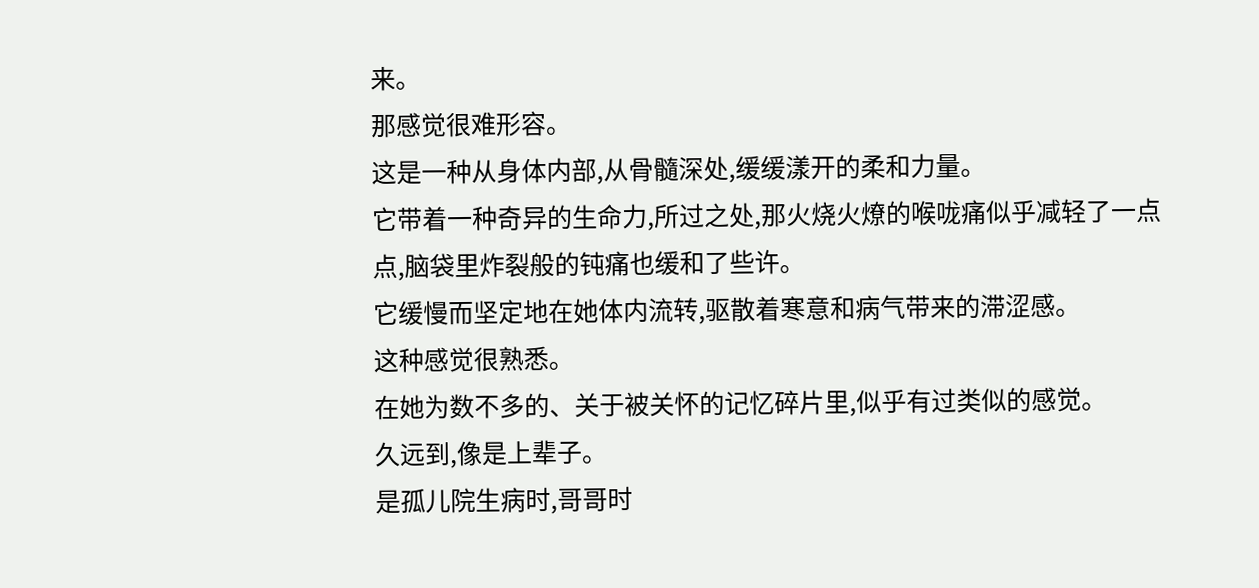来。
那感觉很难形容。
这是一种从身体内部,从骨髓深处,缓缓漾开的柔和力量。
它带着一种奇异的生命力,所过之处,那火烧火燎的喉咙痛似乎减轻了一点点,脑袋里炸裂般的钝痛也缓和了些许。
它缓慢而坚定地在她体内流转,驱散着寒意和病气带来的滞涩感。
这种感觉很熟悉。
在她为数不多的、关于被关怀的记忆碎片里,似乎有过类似的感觉。
久远到,像是上辈子。
是孤儿院生病时,哥哥时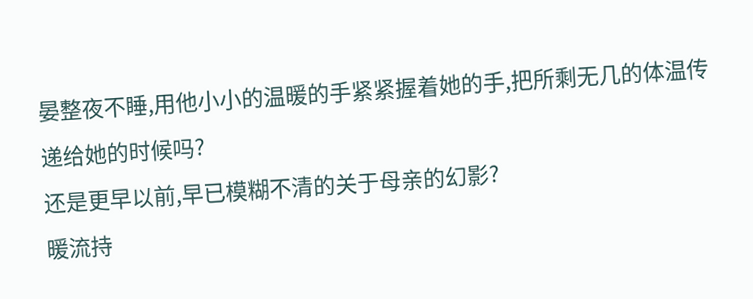晏整夜不睡,用他小小的温暖的手紧紧握着她的手,把所剩无几的体温传递给她的时候吗?
还是更早以前,早已模糊不清的关于母亲的幻影?
暖流持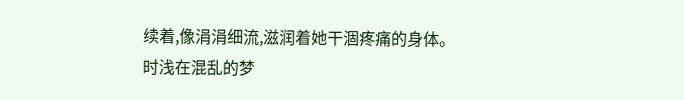续着,像涓涓细流,滋润着她干涸疼痛的身体。
时浅在混乱的梦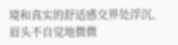境和真实的舒适感交界处浮沉,眉头不自觉地微微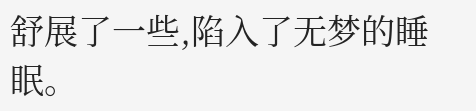舒展了一些,陷入了无梦的睡眠。